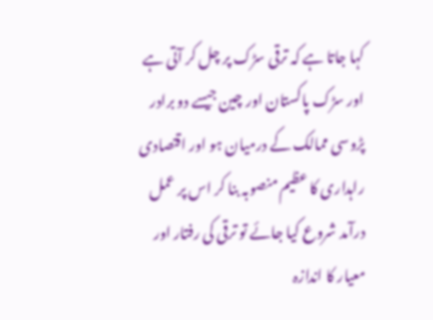کہا جاتا ہے کہ ترقی سڑک پر چل کر آتی ہے اور سڑک پاکستان اور چین جیسے دو برادر پڑوسی ممالک کے درمیان ہو اور اقتصادی راہداری کا عظیم منصوبہ بنا کر اس پر عمل درآمد شروع کیا جائے تو ترقی کی رفتار اور معیار کا اندازہ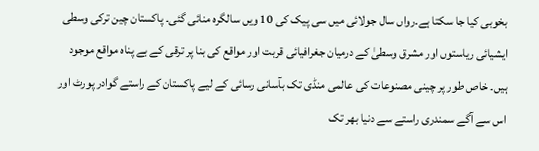بخوبی کیا جا سکتا ہے۔رواں سال جولائی میں سی پیک کی 10 ویں سالگرہ منائی گئی۔ پاکستان چین ترکی وسطی ایشیائی ریاستوں اور مشرق وسطیٰ کے درمیان جغرافیائی قربت اور مواقع کی بنا پر ترقی کے بے پناہ مواقع موجود ہیں۔ خاص طور پر چینی مصنوعات کی عالمی منڈی تک بآسانی رسائی کے لیے پاکستان کے راستے گوادر پورٹ اور اس سے آگے سمندری راستے سے دنیا بھر تک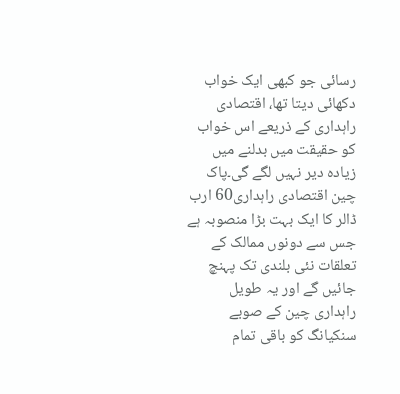رسائی جو کبھی ایک خواب دکھائی دیتا تھا، اقتصادی راہداری کے ذریعے اس خواب کو حقیقت میں بدلنے میں زیادہ دیر نہیں لگے گی۔پاک چین اقتصادی راہداری60 ارب ڈالر کا ایک بہت بڑا منصوبہ ہے جس سے دونوں ممالک کے تعلقات نئی بلندی تک پہنچ جائیں گے اور یہ طویل راہداری چین کے صوبے سنکیانگ کو باقی تمام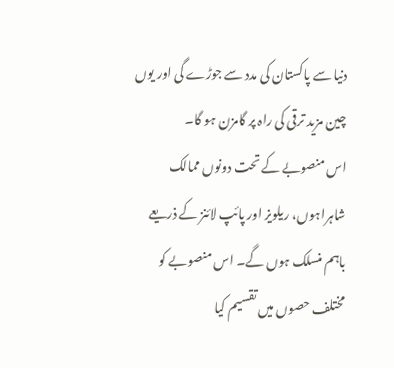دنیا سے پاکستان کی مدد سے جوڑے گی اور یوں چین مزید ترقی کی راہ پر گامزن ہو گا۔
اس منصوبے کے تحت دونوں ممالک شاہراہوں، ریلویز اور پائپ لائنز کے ذریعے باہم منسلک ہوں گے۔ اس منصوبے کو مختلف حصوں میں تقسیم کیا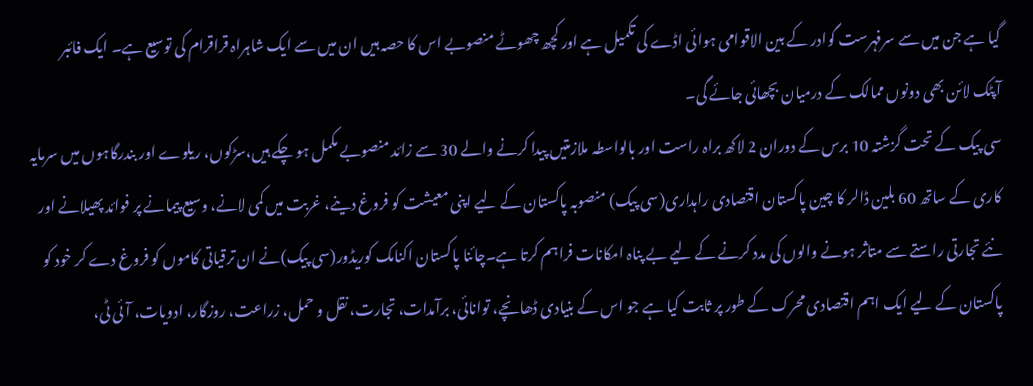گیا ہے جن میں سے سرفہرست گوادر کے بین الاقوامی ہوائی اڈے کی تکمیل ہے اور کچھ چھوٹے منصوبے اس کا حصہ ہیں ان میں سے ایک شاہراہ قراقرام کی توسیع ہے۔ ایک فائبر آپٹک لائن بھی دونوں ممالک کے درمیان بچھائی جائے گی۔
سی پیک کے تحت گزشتہ 10 برس کے دوران 2 لاکھ براہ راست اور بالواسطہ ملازمتیں پیدا کرنے والے 30 سے زائد منصوبے مکمل ہو چکے ہیں،سڑکوں، ریلوے اور بندرگاہوں میں سرمایہ کاری کے ساتھ 60 بلین ڈالر کا چین پاکستان اقتصادی راہداری(سی پیک) منصوبہ پاکستان کے لیے اپنی معیشت کو فروغ دینے، غربت میں کمی لانے، وسیع پیمانے پر فوائد پھیلانے اور نئے تجارتی راستے سے متاثر ہونے والوں کی مدد کرنے کے لیے بے پناہ امکانات فراہم کرتا ہے۔چائنا پاکستان اکنامک کوریڈور(سی پیک)نے ان ترقیاتی کاموں کو فروغ دے کر خود کو پاکستان کے لیے ایک اہم اقتصادی محرک کے طور پر ثابت کیا ہے جو اس کے بنیادی ڈھانچے، توانائی، برآمدات، تجارت، نقل و حمل، زراعت، روزگار، ادویات، آئی ٹی،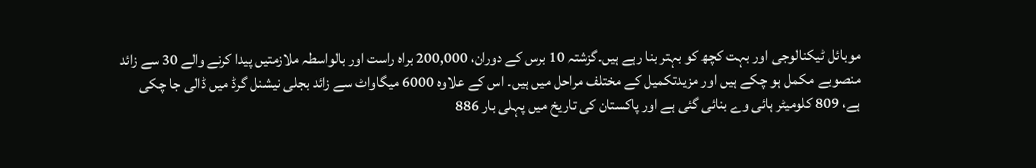موبائل ٹیکنالوجی اور بہت کچھ کو بہتر بنا رہے ہیں۔گزشتہ 10 برس کے دوران، 200,000 براہ راست اور بالواسطہ ملازمتیں پیدا کرنے والے 30 سے زائد منصوبے مکمل ہو چکے ہیں اور مزیدتکمیل کے مختلف مراحل میں ہیں۔ اس کے علاوہ 6000 میگاواٹ سے زائد بجلی نیشنل گرڈ میں ڈالی جا چکی ہے، 809 کلومیٹر ہائی وے بنائی گئی ہے اور پاکستان کی تاریخ میں پہلی بار 886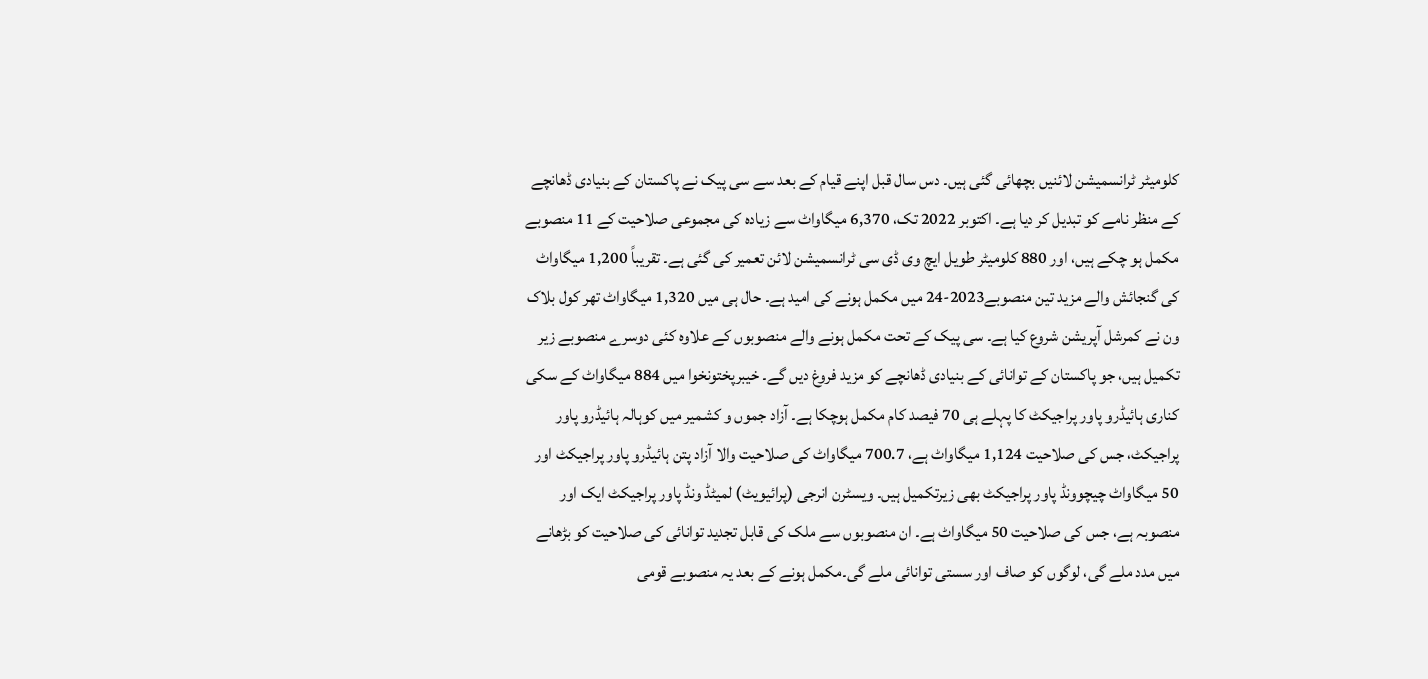کلومیٹر ٹرانسمیشن لائنیں بچھائی گئی ہیں۔ دس سال قبل اپنے قیام کے بعد سے سی پیک نے پاکستان کے بنیادی ڈھانچے کے منظر نامے کو تبدیل کر دیا ہے۔ اکتوبر 2022 تک، 6,370 میگاواٹ سے زیادہ کی مجموعی صلاحیت کے 11 منصوبے مکمل ہو چکے ہیں، اور 880 کلومیٹر طویل ایچ وی ڈی سی ٹرانسمیشن لائن تعمیر کی گئی ہے۔ تقریباً 1,200 میگاواٹ کی گنجائش والے مزید تین منصوبے2023-24 میں مکمل ہونے کی امید ہے۔ حال ہی میں 1,320 میگاواٹ تھر کول بلاک ون نے کمرشل آپریشن شروع کیا ہے۔ سی پیک کے تحت مکمل ہونے والے منصوبوں کے علاوہ کئی دوسرے منصوبے زیر تکمیل ہیں، جو پاکستان کے توانائی کے بنیادی ڈھانچے کو مزید فروغ دیں گے۔ خیبرپختونخوا میں 884 میگاواٹ کے سکی کناری ہائیڈرو پاور پراجیکٹ کا پہلے ہی 70 فیصد کام مکمل ہوچکا ہے۔ آزاد جموں و کشمیر میں کوہالہ ہائیڈرو پاور پراجیکٹ، جس کی صلاحیت 1,124 میگاواٹ ہے، 700.7 میگاواٹ کی صلاحیت والا آزاد پتن ہائیڈرو پاور پراجیکٹ اور 50 میگاواٹ چیچوونڈ پاور پراجیکٹ بھی زیرتکمیل ہیں۔ ویسٹرن انرجی (پرائیویٹ) لمیٹڈ ونڈ پاور پراجیکٹ ایک اور منصوبہ ہے، جس کی صلاحیت 50 میگاواٹ ہے۔ ان منصوبوں سے ملک کی قابل تجدید توانائی کی صلاحیت کو بڑھانے میں مدد ملے گی، لوگوں کو صاف اور سستی توانائی ملے گی۔مکمل ہونے کے بعد یہ منصوبے قومی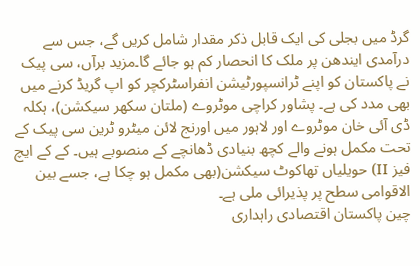گرڈ میں بجلی کی ایک قابل ذکر مقدار شامل کریں گے، جس سے درآمدی ایندھن پر ملک کا انحصار کم ہو جائے گا۔مزید برآں، سی پیک نے پاکستان کو اپنے ٹرانسپورٹیشن انفراسٹرکچر کو اپ گریڈ کرنے میں بھی مدد کی ہے۔ پشاور کراچی موٹروے (ملتان سکھر سیکشن)، ہکلہ ڈی آئی خان موٹروے اور لاہور میں اورنج لائن میٹرو ٹرین سی پیک کے تحت مکمل ہونے والے کچھ بنیادی ڈھانچے کے منصوبے ہیں۔ کے کے ایچ فیز II) حویلیاں تھاکوٹ سیکشن(بھی مکمل ہو چکا ہے، جسے بین الاقوامی سطح پر پذیرائی ملی ہے۔
چین پاکستان اقتصادی راہداری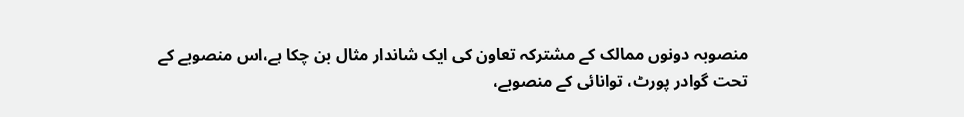منصوبہ دونوں ممالک کے مشترکہ تعاون کی ایک شاندار مثال بن چکا ہے،اس منصوبے کے تحت گوادر پورٹ، توانائی کے منصوبے،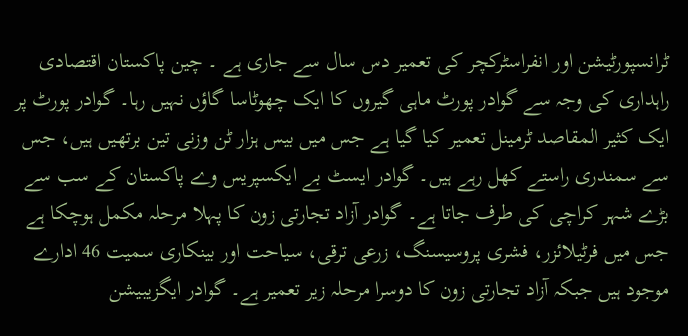ٹرانسپورٹیشن اور انفراسٹرکچر کی تعمیر دس سال سے جاری ہے ۔ چین پاکستان اقتصادی راہداری کی وجہ سے گوادر پورٹ ماہی گیروں کا ایک چھوٹاسا گاؤں نہیں رہا۔ گوادر پورٹ پر ایک کثیر المقاصد ٹرمینل تعمیر کیا گیا ہے جس میں بیس ہزار ٹن وزنی تین برتھیں ہیں، جس سے سمندری راستے کھل رہے ہیں۔ گوادر ایسٹ بے ایکسپریس وے پاکستان کے سب سے بڑے شہر کراچی کی طرف جاتا ہے۔ گوادر آزاد تجارتی زون کا پہلا مرحلہ مکمل ہوچکا ہے جس میں فرٹیلائزر، فشری پروسیسنگ، زرعی ترقی، سیاحت اور بینکاری سمیت 46 ادارے موجود ہیں جبکہ آزاد تجارتی زون کا دوسرا مرحلہ زیر تعمیر ہے۔ گوادر ایگزیبیشن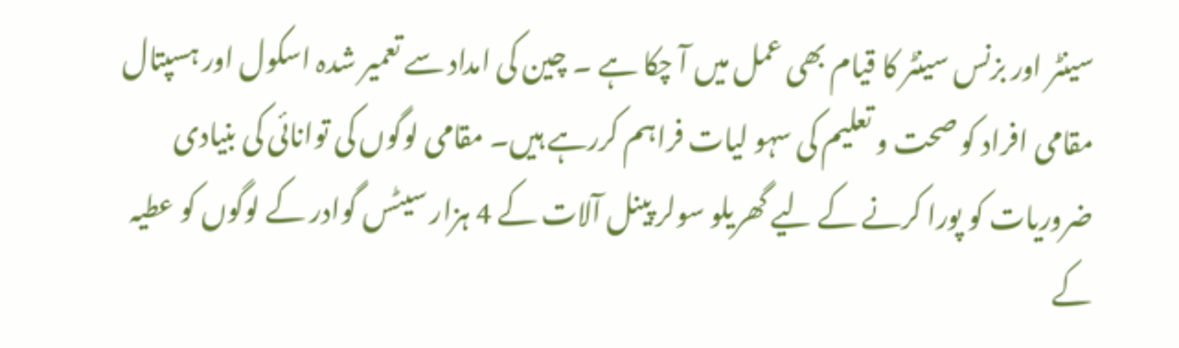سینٹر اور بزنس سینٹر کا قیام بھی عمل میں آ چکا ہے ۔ چین کی امداد سے تعمیر شدہ اسکول اور ہسپتال مقامی افراد کو صحت و تعلیم کی سہو لیات فراہم کررہے ہیں۔ مقامی لوگوں کی توانائی کی بنیادی ضروریات کو پورا کرنے کے لیے گھریلو سولر پینل آلات کے 4 ہزار سیٹس گوادر کے لوگوں کو عطیہ کے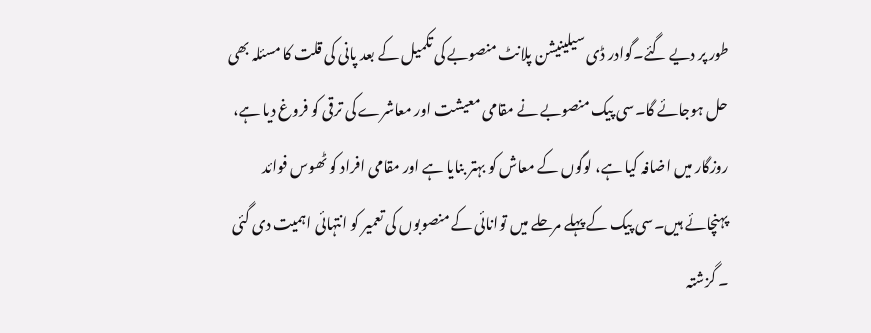طور پر دیے گئے۔گوادر ڈی سیلینیشن پلانٹ منصوبے کی تکمیل کے بعد پانی کی قلت کا مسئلہ بھی حل ہوجائے گا۔سی پیک منصوبے نے مقامی معیشت اور معاشرے کی ترقی کو فروغ دیا ہے، روزگار میں اضافہ کیا ہے، لوگوں کے معاش کو بہتر بنایا ہے اور مقامی افراد کو ٹھوس فوائد پہنچائے ہیں۔سی پیک کے پہلے مرحلے میں توانائی کے منصوبوں کی تعمیر کو انتہائی اہمیت دی گئی ۔ گزشتہ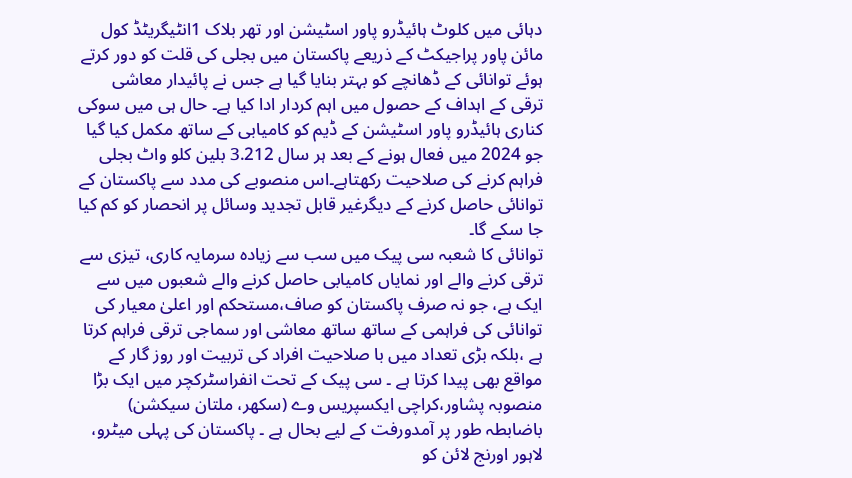دہائی میں کلوٹ ہائیڈرو پاور اسٹیشن اور تھر بلاک 1انٹیگریٹڈ کول مائن پاور پراجیکٹ کے ذریعے پاکستان میں بجلی کی قلت کو دور کرتے ہوئے توانائی کے ڈھانچے کو بہتر بنایا گیا ہے جس نے پائیدار معاشی ترقی کے اہداف کے حصول میں اہم کردار ادا کیا ہے۔ حال ہی میں سوکی کناری ہائیڈرو پاور اسٹیشن کے ڈیم کو کامیابی کے ساتھ مکمل کیا گیا جو 2024 میں فعال ہونے کے بعد ہر سال 3.212 بلین کلو واٹ بجلی فراہم کرنے کی صلاحیت رکھتاہے۔اس منصوبے کی مدد سے پاکستان کے توانائی حاصل کرنے کے دیگرغیر قابل تجدید وسائل پر انحصار کو کم کیا جا سکے گا۔
توانائی کا شعبہ سی پیک میں سب سے زیادہ سرمایہ کاری، تیزی سے ترقی کرنے والے اور نمایاں کامیابی حاصل کرنے والے شعبوں میں سے ایک ہے، جو نہ صرف پاکستان کو صاف،مستحکم اور اعلیٰ معیار کی توانائی کی فراہمی کے ساتھ ساتھ معاشی اور سماجی ترقی فراہم کرتا ہے ،بلکہ بڑی تعداد میں با صلاحیت افراد کی تربیت اور روز گار کے مواقع بھی پیدا کرتا ہے ۔ سی پیک کے تحت انفراسٹرکچر میں ایک بڑا منصوبہ پشاور،کراچی ایکسپریس وے (سکھر، ملتان سیکشن) باضابطہ طور پر آمدورفت کے لیے بحال ہے ۔ پاکستان کی پہلی میٹرو، لاہور اورنج لائن کو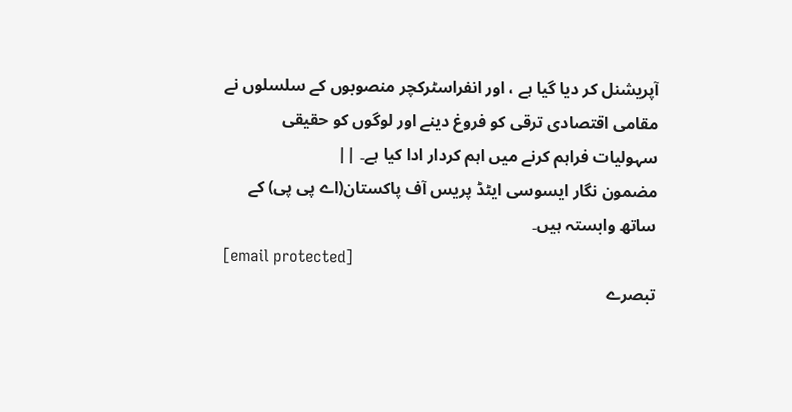آپریشنل کر دیا گیا ہے ، اور انفراسٹرکچر منصوبوں کے سلسلوں نے مقامی اقتصادی ترقی کو فروغ دینے اور لوگوں کو حقیقی سہولیات فراہم کرنے میں اہم کردار ادا کیا ہے۔ ||
مضمون نگار ایسوسی ایٹڈ پریس آف پاکستان(اے پی پی) کے ساتھ وابستہ ہیں۔
[email protected]
تبصرے